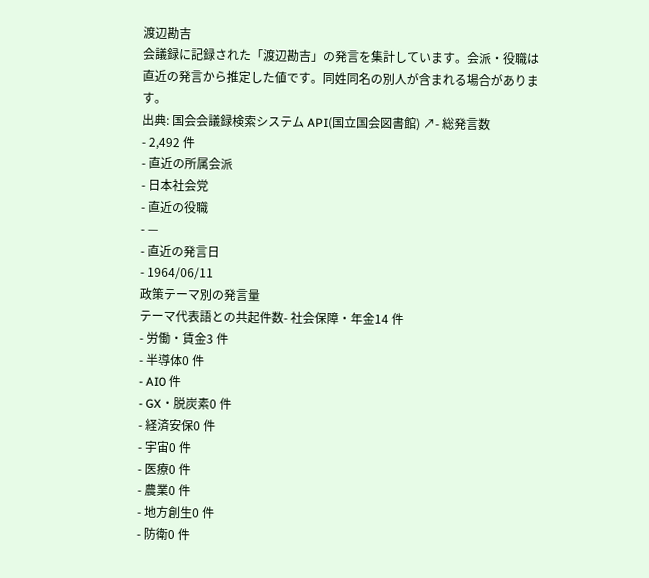渡辺勘吉
会議録に記録された「渡辺勘吉」の発言を集計しています。会派・役職は直近の発言から推定した値です。同姓同名の別人が含まれる場合があります。
出典: 国会会議録検索システム API(国立国会図書館) ↗- 総発言数
- 2,492 件
- 直近の所属会派
- 日本社会党
- 直近の役職
- —
- 直近の発言日
- 1964/06/11
政策テーマ別の発言量
テーマ代表語との共起件数- 社会保障・年金14 件
- 労働・賃金3 件
- 半導体0 件
- AI0 件
- GX・脱炭素0 件
- 経済安保0 件
- 宇宙0 件
- 医療0 件
- 農業0 件
- 地方創生0 件
- 防衛0 件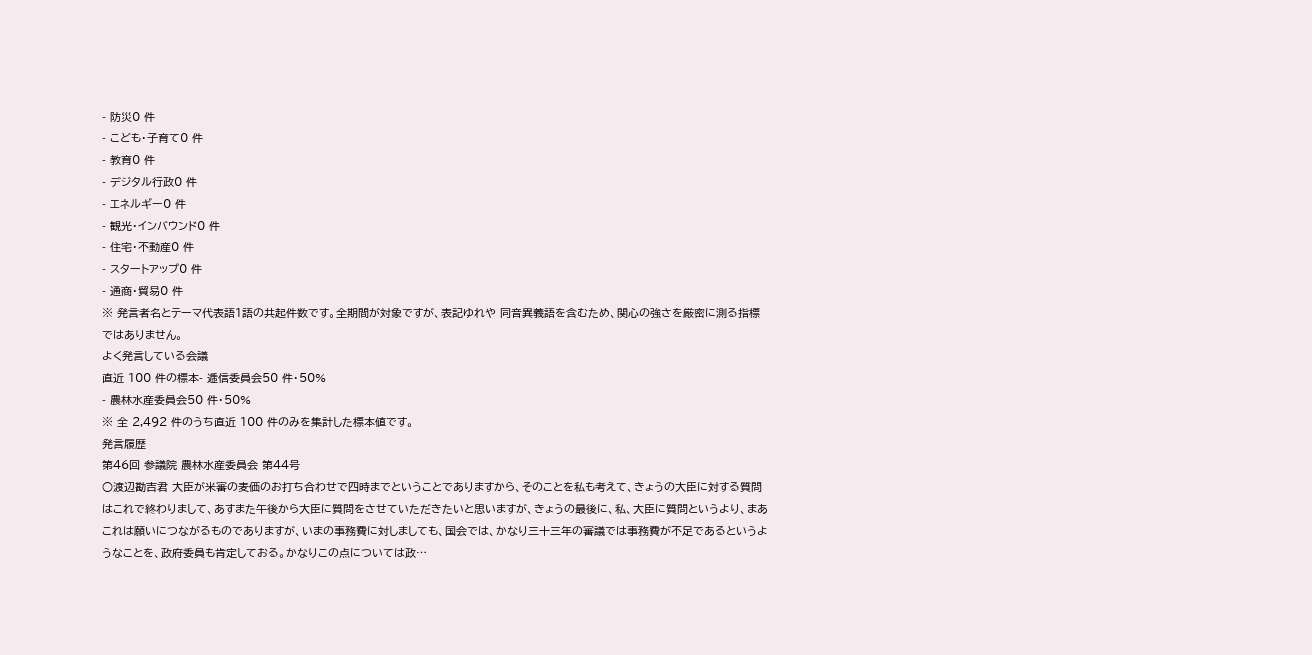- 防災0 件
- こども・子育て0 件
- 教育0 件
- デジタル行政0 件
- エネルギー0 件
- 観光・インバウンド0 件
- 住宅・不動産0 件
- スタートアップ0 件
- 通商・貿易0 件
※ 発言者名とテーマ代表語1語の共起件数です。全期間が対象ですが、表記ゆれや 同音異義語を含むため、関心の強さを厳密に測る指標ではありません。
よく発言している会議
直近 100 件の標本- 逓信委員会50 件・50%
- 農林水産委員会50 件・50%
※ 全 2,492 件のうち直近 100 件のみを集計した標本値です。
発言履歴
第46回 参議院 農林水産委員会 第44号
○渡辺勘吉君 大臣が米審の麦価のお打ち合わせで四時までということでありますから、そのことを私も考えて、きょうの大臣に対する質問はこれで終わりまして、あすまた午後から大臣に質問をさせていただきたいと思いますが、きょうの最後に、私、大臣に質問というより、まあこれは願いにつながるものでありますが、いまの事務費に対しましても、国会では、かなり三十三年の審議では事務費が不足であるというようなことを、政府委員も肯定しておる。かなりこの点については政…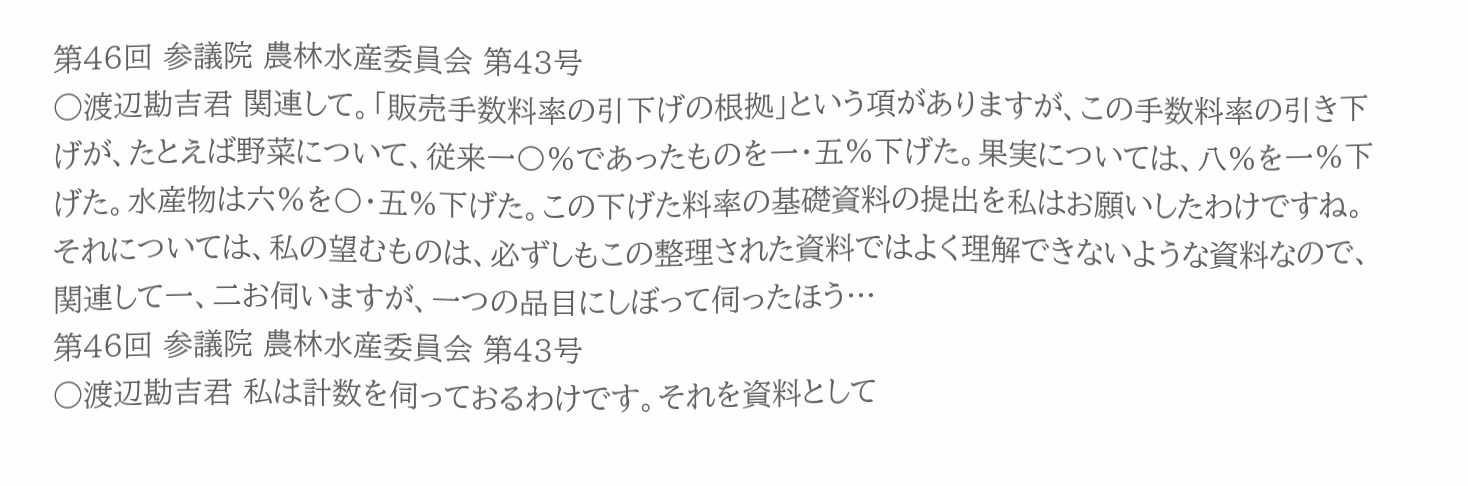第46回 参議院 農林水産委員会 第43号
○渡辺勘吉君 関連して。「販売手数料率の引下げの根拠」という項がありますが、この手数料率の引き下げが、たとえば野菜について、従来一〇%であったものを一・五%下げた。果実については、八%を一%下げた。水産物は六%を〇・五%下げた。この下げた料率の基礎資料の提出を私はお願いしたわけですね。それについては、私の望むものは、必ずしもこの整理された資料ではよく理解できないような資料なので、関連して一、二お伺いますが、一つの品目にしぼって伺ったほう…
第46回 参議院 農林水産委員会 第43号
○渡辺勘吉君 私は計数を伺っておるわけです。それを資料として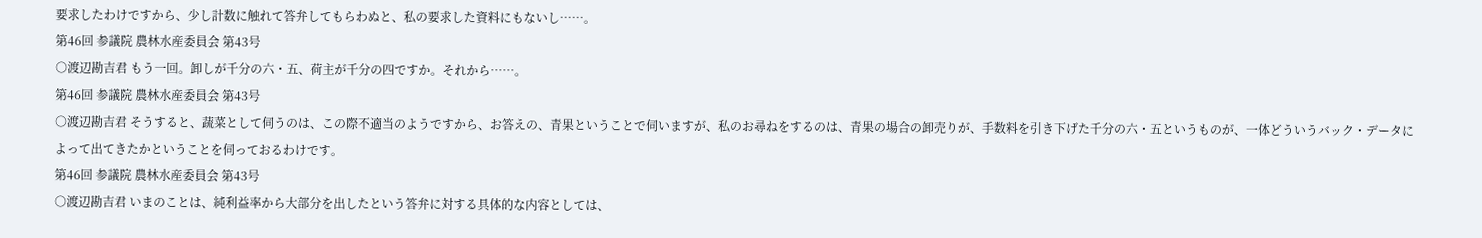要求したわけですから、少し計数に触れて答弁してもらわぬと、私の要求した資料にもないし……。
第46回 参議院 農林水産委員会 第43号
○渡辺勘吉君 もう一回。卸しが千分の六・五、荷主が千分の四ですか。それから……。
第46回 参議院 農林水産委員会 第43号
○渡辺勘吉君 そうすると、蔬菜として伺うのは、この際不適当のようですから、お答えの、青果ということで伺いますが、私のお尋ねをするのは、青果の場合の卸売りが、手数料を引き下げた千分の六・五というものが、一体どういうバック・データによって出てきたかということを伺っておるわけです。
第46回 参議院 農林水産委員会 第43号
○渡辺勘吉君 いまのことは、純利益率から大部分を出したという答弁に対する具体的な内容としては、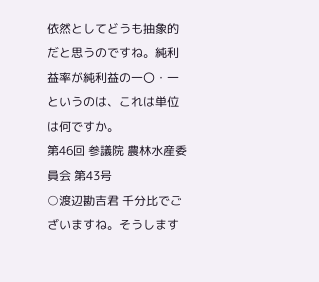依然としてどうも抽象的だと思うのですね。純利益率が純利益の一〇・一というのは、これは単位は何ですか。
第46回 参議院 農林水産委員会 第43号
○渡辺勘吉君 千分比でございますね。そうします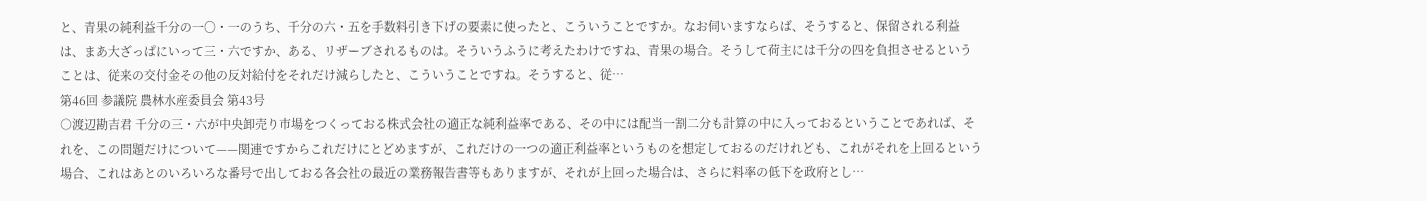と、青果の純利益千分の一〇・一のうち、千分の六・五を手数料引き下げの要素に使ったと、こういうことですか。なお伺いますならば、そうすると、保留される利益は、まあ大ざっぱにいって三・六ですか、ある、リザーブされるものは。そういうふうに考えたわけですね、青果の場合。そうして荷主には千分の四を負担させるということは、従来の交付金その他の反対給付をそれだけ減らしたと、こういうことですね。そうすると、従…
第46回 参議院 農林水産委員会 第43号
○渡辺勘吉君 千分の三・六が中央卸売り市場をつくっておる株式会社の適正な純利益率である、その中には配当一割二分も計算の中に入っておるということであれば、それを、この問題だけについて——関連ですからこれだけにとどめますが、これだけの一つの適正利益率というものを想定しておるのだけれども、これがそれを上回るという場合、これはあとのいろいろな番号で出しておる各会社の最近の業務報告書等もありますが、それが上回った場合は、さらに料率の低下を政府とし…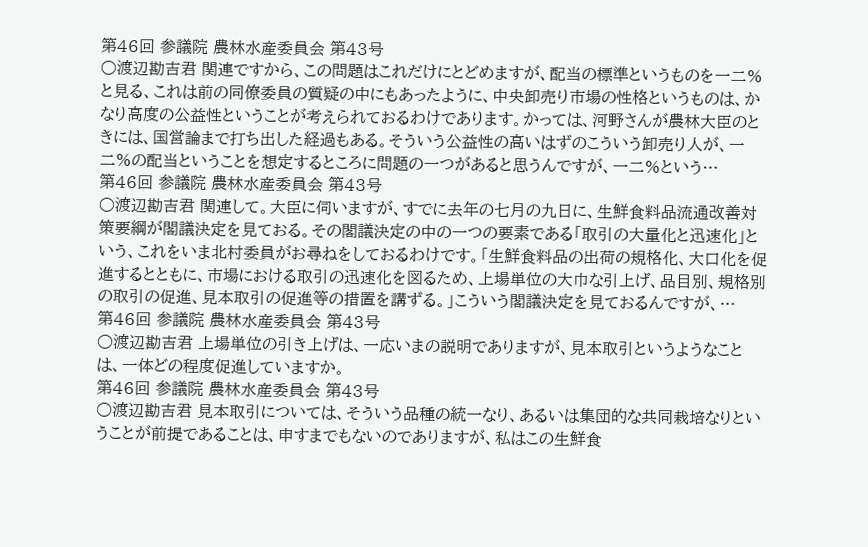第46回 参議院 農林水産委員会 第43号
○渡辺勘吉君 関連ですから、この問題はこれだけにとどめますが、配当の標準というものを一二%と見る、これは前の同僚委員の質疑の中にもあったように、中央卸売り市場の性格というものは、かなり高度の公益性ということが考えられておるわけであります。かっては、河野さんが農林大臣のときには、国営論まで打ち出した経過もある。そういう公益性の高いはずのこういう卸売り人が、一二%の配当ということを想定するところに問題の一つがあると思うんですが、一二%という…
第46回 参議院 農林水産委員会 第43号
○渡辺勘吉君 関連して。大臣に伺いますが、すでに去年の七月の九日に、生鮮食料品流通改善対策要綱が閣議決定を見ておる。その閣議決定の中の一つの要素である「取引の大量化と迅速化」という、これをいま北村委員がお尋ねをしておるわけです。「生鮮食料品の出荷の規格化、大口化を促進するとともに、市場における取引の迅速化を図るため、上場単位の大巾な引上げ、品目別、規格別の取引の促進、見本取引の促進等の措置を講ずる。」こういう閣議決定を見ておるんですが、…
第46回 参議院 農林水産委員会 第43号
○渡辺勘吉君 上場単位の引き上げは、一応いまの説明でありますが、見本取引というようなことは、一体どの程度促進していますか。
第46回 参議院 農林水産委員会 第43号
○渡辺勘吉君 見本取引については、そういう品種の統一なり、あるいは集団的な共同栽培なりということが前提であることは、申すまでもないのでありますが、私はこの生鮮食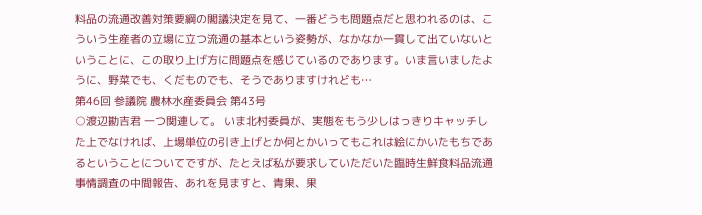料品の流通改善対策要綱の閣議決定を見て、一番どうも問題点だと思われるのは、こういう生産者の立場に立つ流通の基本という姿勢が、なかなか一貫して出ていないということに、この取り上げ方に問題点を感じているのであります。いま言いましたように、野菜でも、くだものでも、そうでありますけれども…
第46回 参議院 農林水産委員会 第43号
○渡辺勘吉君 一つ関連して。 いま北村委員が、実態をもう少しはっきりキャッチした上でなければ、上場単位の引き上げとか何とかいってもこれは絵にかいたもちであるということについてですが、たとえば私が要求していただいた臨時生鮮食料品流通事情調査の中間報告、あれを見ますと、青果、果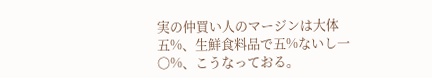実の仲買い人のマージンは大体五%、生鮮食料品で五%ないし一〇%、こうなっておる。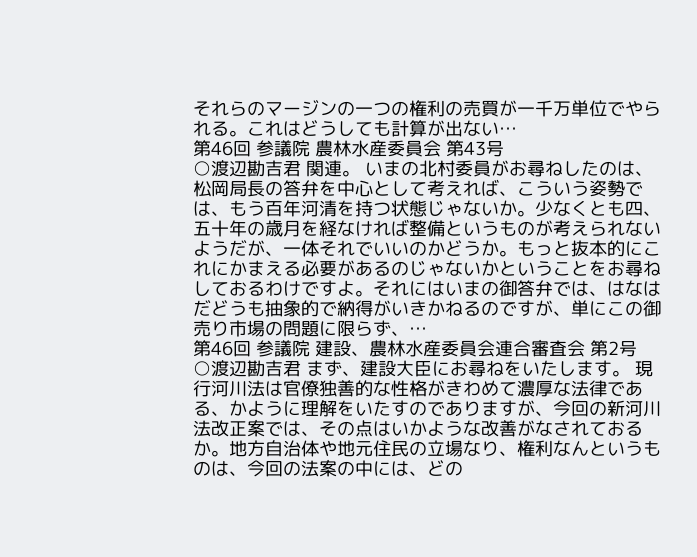それらのマージンの一つの権利の売買が一千万単位でやられる。これはどうしても計算が出ない…
第46回 参議院 農林水産委員会 第43号
○渡辺勘吉君 関連。 いまの北村委員がお尋ねしたのは、松岡局長の答弁を中心として考えれば、こういう姿勢では、もう百年河清を持つ状態じゃないか。少なくとも四、五十年の歳月を経なければ整備というものが考えられないようだが、一体それでいいのかどうか。もっと抜本的にこれにかまえる必要があるのじゃないかということをお尋ねしておるわけですよ。それにはいまの御答弁では、はなはだどうも抽象的で納得がいきかねるのですが、単にこの御売り市場の問題に限らず、…
第46回 参議院 建設、農林水産委員会連合審査会 第2号
○渡辺勘吉君 まず、建設大臣にお尋ねをいたします。 現行河川法は官僚独善的な性格がきわめて濃厚な法律である、かように理解をいたすのでありますが、今回の新河川法改正案では、その点はいかような改善がなされておるか。地方自治体や地元住民の立場なり、権利なんというものは、今回の法案の中には、どの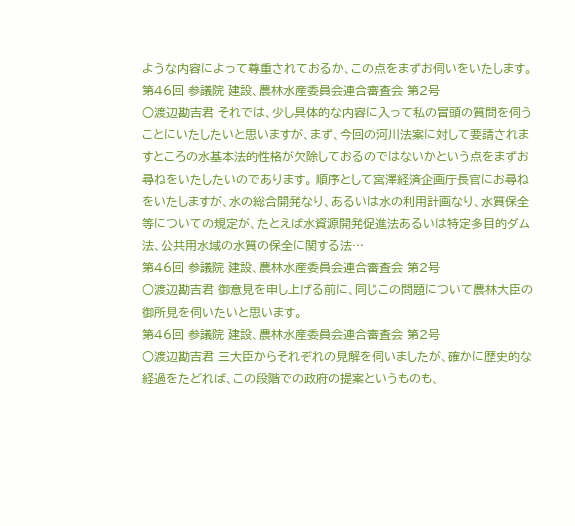ような内容によって尊重されておるか、この点をまずお伺いをいたします。
第46回 参議院 建設、農林水産委員会連合審査会 第2号
○渡辺勘吉君 それでは、少し具体的な内容に入って私の冒頭の質問を伺うことにいたしたいと思いますが、まず、今回の河川法案に対して要請されますところの水基本法的性格が欠除しておるのではないかという点をまずお尋ねをいたしたいのであります。 順序として宮澤経済企画庁長官にお尋ねをいたしますが、水の総合開発なり、あるいは水の利用計画なり、水質保全等についての規定が、たとえば水資源開発促進法あるいは特定多目的ダム法、公共用水域の水質の保全に関する法…
第46回 参議院 建設、農林水産委員会連合審査会 第2号
○渡辺勘吉君 御意見を申し上げる前に、同じこの問題について農林大臣の御所見を伺いたいと思います。
第46回 参議院 建設、農林水産委員会連合審査会 第2号
○渡辺勘吉君 三大臣からそれぞれの見解を伺いましたが、確かに歴史的な経過をたどれば、この段階での政府の提案というものも、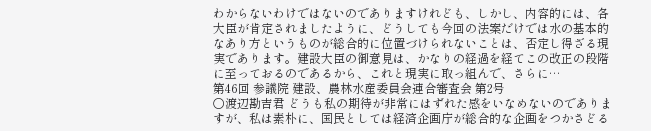わからないわけではないのでありますけれども、しかし、内容的には、各大臣が肯定されましたように、どうしても今回の法案だけでは水の基本的なあり方というものが総合的に位置づけられないことは、否定し得ざる現実であります。建設大臣の御意見は、かなりの経過を経てこの改正の段階に至っておるのであるから、これと現実に取っ組んで、さらに…
第46回 参議院 建設、農林水産委員会連合審査会 第2号
○渡辺勘吉君 どうも私の期待が非常にはずれた感をいなめないのでありますが、私は素朴に、国民としては経済企画庁が総合的な企画をつかさどる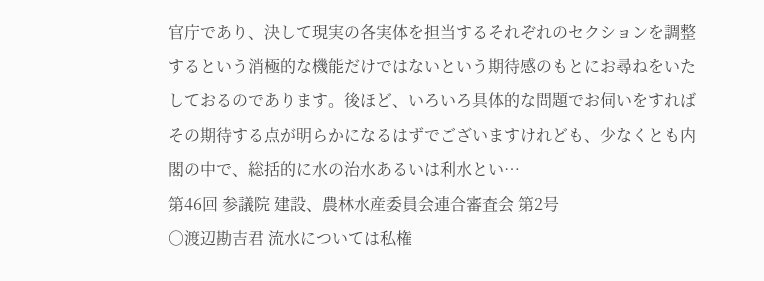官庁であり、決して現実の各実体を担当するそれぞれのセクションを調整するという消極的な機能だけではないという期待感のもとにお尋ねをいたしておるのであります。後ほど、いろいろ具体的な問題でお伺いをすればその期待する点が明らかになるはずでございますけれども、少なくとも内閣の中で、総括的に水の治水あるいは利水とい…
第46回 参議院 建設、農林水産委員会連合審査会 第2号
○渡辺勘吉君 流水については私権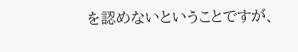を認めないということですが、